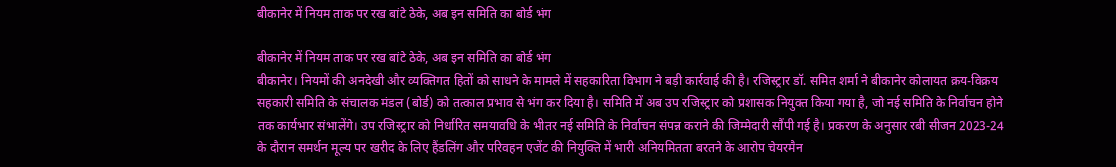बीकानेर में नियम ताक पर रख बांटे ठेके, अब इन समिति का बोर्ड भंग

बीकानेर में नियम ताक पर रख बांटे ठेके, अब इन समिति का बोर्ड भंग
बीकानेर। नियमों की अनदेखी और व्यक्तिगत हितों को साधने के मामले में सहकारिता विभाग ने बड़ी कार्रवाई की है। रजिस्ट्रार डॉ. समित शर्मा ने बीकानेर कोलायत क्रय-विक्रय सहकारी समिति के संचालक मंडल (बोर्ड) को तत्काल प्रभाव से भंग कर दिया है। समिति में अब उप रजिस्ट्रार को प्रशासक नियुक्त किया गया है, जो नई समिति के निर्वाचन होने तक कार्यभार संभालेंगे। उप रजिस्ट्रार को निर्धारित समयावधि के भीतर नई समिति के निर्वाचन संपन्न कराने की जिम्मेदारी सौंपी गई है। प्रकरण के अनुसार रबी सीजन 2023-24 के दौरान समर्थन मूल्य पर खरीद के लिए हैंडलिंग और परिवहन एजेंट की नियुक्ति में भारी अनियमितता बरतने के आरोप चेयरमैन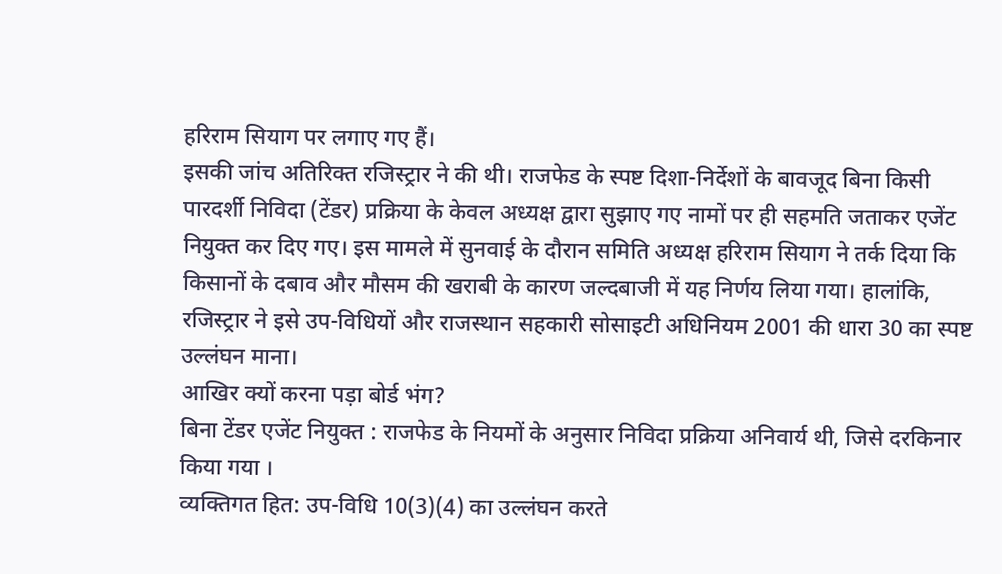हरिराम सियाग पर लगाए गए हैं।
इसकी जांच अतिरिक्त रजिस्ट्रार ने की थी। राजफेड के स्पष्ट दिशा-निर्देशों के बावजूद बिना किसी पारदर्शी निविदा (टेंडर) प्रक्रिया के केवल अध्यक्ष द्वारा सुझाए गए नामों पर ही सहमति जताकर एजेंट नियुक्त कर दिए गए। इस मामले में सुनवाई के दौरान समिति अध्यक्ष हरिराम सियाग ने तर्क दिया कि किसानों के दबाव और मौसम की खराबी के कारण जल्दबाजी में यह निर्णय लिया गया। हालांकि, रजिस्ट्रार ने इसे उप-विधियों और राजस्थान सहकारी सोसाइटी अधिनियम 2001 की धारा 30 का स्पष्ट उल्लंघन माना।
आखिर क्यों करना पड़ा बोर्ड भंग?
बिना टेंडर एजेंट नियुक्त : राजफेड के नियमों के अनुसार निविदा प्रक्रिया अनिवार्य थी, जिसे दरकिनार किया गया ।
व्यक्तिगत हित: उप-विधि 10(3)(4) का उल्लंघन करते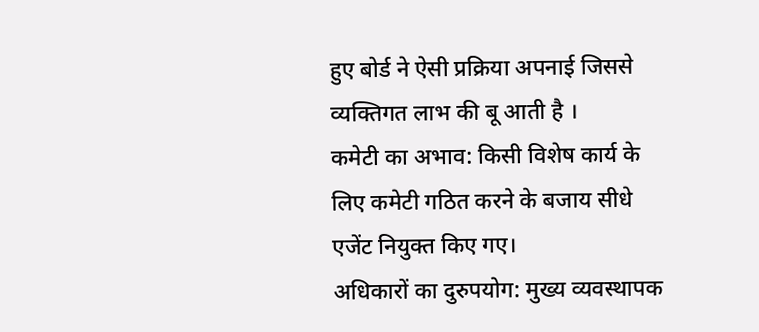हुए बोर्ड ने ऐसी प्रक्रिया अपनाई जिससे व्यक्तिगत लाभ की बू आती है ।
कमेटी का अभाव: किसी विशेष कार्य के लिए कमेटी गठित करने के बजाय सीधे एजेंट नियुक्त किए गए।
अधिकारों का दुरुपयोग: मुख्य व्यवस्थापक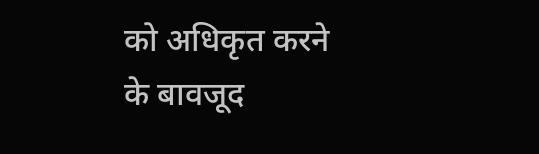को अधिकृत करने के बावजूद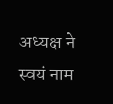अध्यक्ष ने स्वयं नाम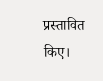प्रस्तावित किए।